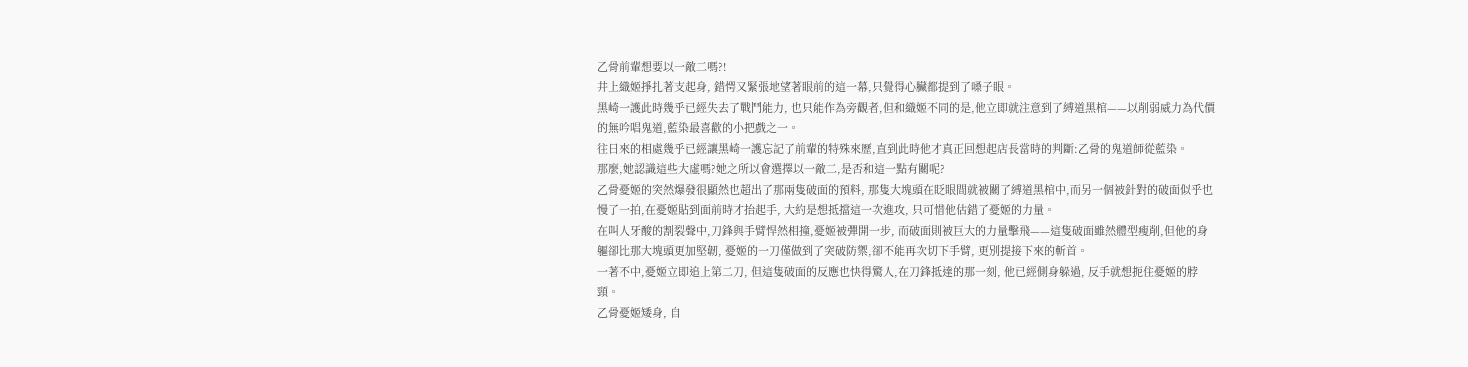乙骨前輩想要以一敵二嗎?!
井上織姬掙扎著支起身, 錯愕又緊張地望著眼前的這一幕,只覺得心臟都提到了嗓子眼。
黑崎一護此時幾乎已經失去了戰鬥能力, 也只能作為旁觀者,但和織姬不同的是,他立即就注意到了縛道黑棺——以削弱威力為代價的無吟唱鬼道,藍染最喜歡的小把戲之一。
往日來的相處幾乎已經讓黑崎一護忘記了前輩的特殊來歷,直到此時他才真正回想起店長當時的判斷:乙骨的鬼道師從藍染。
那麼,她認識這些大虛嗎?她之所以會選擇以一敵二,是否和這一點有關呢?
乙骨憂姬的突然爆發很顯然也超出了那兩隻破面的預料, 那隻大塊頭在眨眼間就被關了縛道黑棺中,而另一個被針對的破面似乎也慢了一拍,在憂姬貼到面前時才抬起手, 大約是想抵擋這一次進攻, 只可惜他估錯了憂姬的力量。
在叫人牙酸的割裂聲中,刀鋒與手臂悍然相撞,憂姬被彈開一步, 而破面則被巨大的力量擊飛——這隻破面雖然體型瘦削,但他的身軀卻比那大塊頭更加堅韌, 憂姬的一刀僅做到了突破防禦,卻不能再次切下手臂, 更別提接下來的斬首。
一著不中,憂姬立即追上第二刀, 但這隻破面的反應也快得驚人,在刀鋒抵達的那一刻, 他已經側身躲過, 反手就想扼住憂姬的脖頸。
乙骨憂姬矮身, 自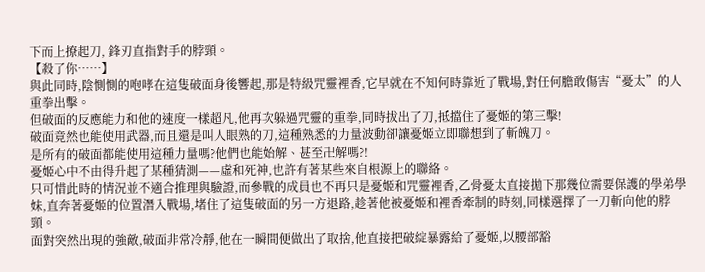下而上撩起刀, 鋒刃直指對手的脖頸。
【殺了你……】
與此同時,陰惻惻的咆哮在這隻破面身後響起,那是特級咒靈裡香,它早就在不知何時靠近了戰場,對任何膽敢傷害“憂太”的人重拳出擊。
但破面的反應能力和他的速度一樣超凡,他再次躲過咒靈的重拳,同時拔出了刀,抵擋住了憂姬的第三擊!
破面竟然也能使用武器,而且還是叫人眼熟的刀,這種熟悉的力量波動卻讓憂姬立即聯想到了斬魄刀。
是所有的破面都能使用這種力量嗎?他們也能始解、甚至卍解嗎?!
憂姬心中不由得升起了某種猜測——虛和死神,也許有著某些來自根源上的聯絡。
只可惜此時的情況並不適合推理與驗證,而參戰的成員也不再只是憂姬和咒靈裡香,乙骨憂太直接拋下那幾位需要保護的學弟學妹,直奔著憂姬的位置潛入戰場,堵住了這隻破面的另一方退路,趁著他被憂姬和裡香牽制的時刻,同樣選擇了一刀斬向他的脖頸。
面對突然出現的強敵,破面非常冷靜,他在一瞬間便做出了取捨,他直接把破綻暴露給了憂姬,以腰部豁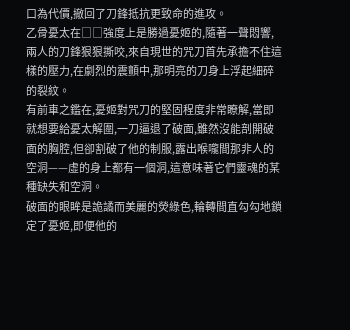口為代價,撤回了刀鋒抵抗更致命的進攻。
乙骨憂太在□□強度上是勝過憂姬的,隨著一聲悶響,兩人的刀鋒狠狠撕咬,來自現世的咒刀首先承擔不住這樣的壓力,在劇烈的震顫中,那明亮的刀身上浮起細碎的裂紋。
有前車之鑑在,憂姬對咒刀的堅固程度非常瞭解,當即就想要給憂太解圍,一刀逼退了破面,雖然沒能剖開破面的胸腔,但卻割破了他的制服,露出喉嚨間那非人的空洞——虛的身上都有一個洞,這意味著它們靈魂的某種缺失和空洞。
破面的眼眸是詭譎而美麗的熒綠色,輪轉間直勾勾地鎖定了憂姬,即便他的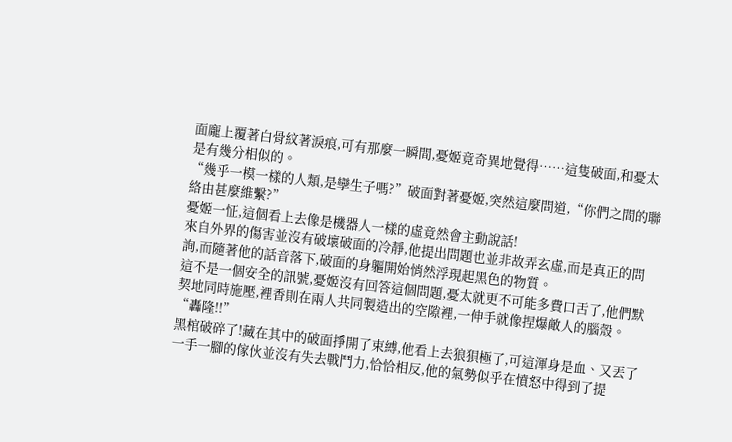面龐上覆著白骨紋著淚痕,可有那麼一瞬間,憂姬竟奇異地覺得……這隻破面,和憂太是有幾分相似的。
“幾乎一模一樣的人類,是孿生子嗎?”破面對著憂姬,突然這麼問道,“你們之間的聯絡由甚麼維繫?”
憂姬一怔,這個看上去像是機器人一樣的虛竟然會主動說話!
來自外界的傷害並沒有破壞破面的冷靜,他提出問題也並非故弄玄虛,而是真正的問詢,而隨著他的話音落下,破面的身軀開始悄然浮現起黑色的物質。
這不是一個安全的訊號,憂姬沒有回答這個問題,憂太就更不可能多費口舌了,他們默契地同時施壓,裡香則在兩人共同製造出的空隙裡,一伸手就像捏爆敵人的腦殼。
“轟隆!!”
黑棺破碎了!藏在其中的破面掙開了束縛,他看上去狼狽極了,可這渾身是血、又丟了一手一腳的傢伙並沒有失去戰鬥力,恰恰相反,他的氣勢似乎在憤怒中得到了提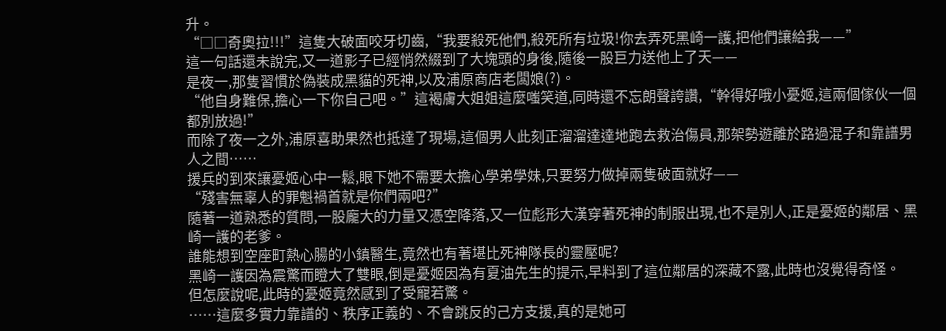升。
“□□奇奧拉!!!”這隻大破面咬牙切齒,“我要殺死他們,殺死所有垃圾!你去弄死黑崎一護,把他們讓給我——”
這一句話還未說完,又一道影子已經悄然綴到了大塊頭的身後,隨後一股巨力送他上了天——
是夜一,那隻習慣於偽裝成黑貓的死神,以及浦原商店老闆娘(?)。
“他自身難保,擔心一下你自己吧。”這褐膚大姐姐這麼嗤笑道,同時還不忘朗聲誇讚,“幹得好哦小憂姬,這兩個傢伙一個都別放過!”
而除了夜一之外,浦原喜助果然也抵達了現場,這個男人此刻正溜溜達達地跑去救治傷員,那架勢遊離於路過混子和靠譜男人之間……
援兵的到來讓憂姬心中一鬆,眼下她不需要太擔心學弟學妹,只要努力做掉兩隻破面就好——
“殘害無辜人的罪魁禍首就是你們兩吧?”
隨著一道熟悉的質問,一股龐大的力量又憑空降落,又一位彪形大漢穿著死神的制服出現,也不是別人,正是憂姬的鄰居、黑崎一護的老爹。
誰能想到空座町熱心腸的小鎮醫生,竟然也有著堪比死神隊長的靈壓呢?
黑崎一護因為震驚而瞪大了雙眼,倒是憂姬因為有夏油先生的提示,早料到了這位鄰居的深藏不露,此時也沒覺得奇怪。
但怎麼說呢,此時的憂姬竟然感到了受寵若驚。
……這麼多實力靠譜的、秩序正義的、不會跳反的己方支援,真的是她可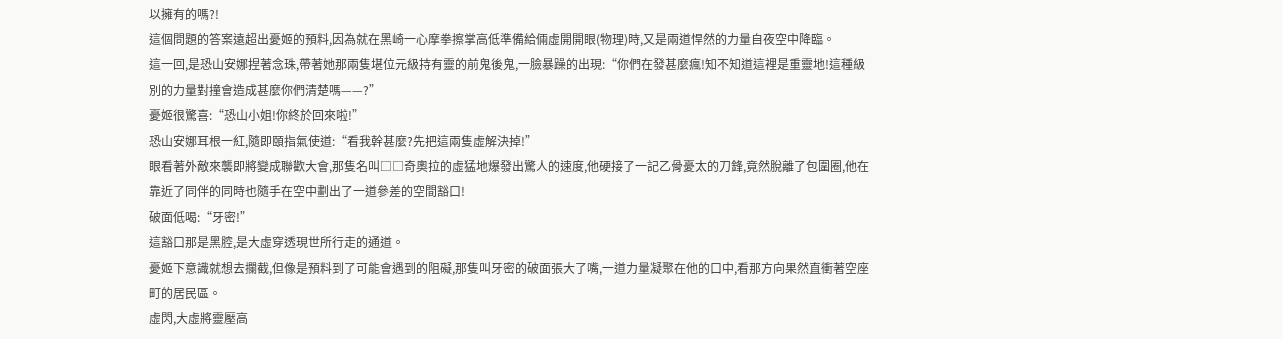以擁有的嗎?!
這個問題的答案遠超出憂姬的預料,因為就在黑崎一心摩拳擦掌高低準備給倆虛開開眼(物理)時,又是兩道悍然的力量自夜空中降臨。
這一回,是恐山安娜捏著念珠,帶著她那兩隻堪位元級持有靈的前鬼後鬼,一臉暴躁的出現:“你們在發甚麼瘋!知不知道這裡是重靈地!這種級別的力量對撞會造成甚麼你們清楚嗎——?”
憂姬很驚喜:“恐山小姐!你終於回來啦!”
恐山安娜耳根一紅,隨即頤指氣使道:“看我幹甚麼?先把這兩隻虛解決掉!”
眼看著外敵來襲即將變成聯歡大會,那隻名叫□□奇奧拉的虛猛地爆發出驚人的速度,他硬接了一記乙骨憂太的刀鋒,竟然脫離了包圍圈,他在靠近了同伴的同時也隨手在空中劃出了一道參差的空間豁口!
破面低喝:“牙密!”
這豁口那是黑腔,是大虛穿透現世所行走的通道。
憂姬下意識就想去攔截,但像是預料到了可能會遇到的阻礙,那隻叫牙密的破面張大了嘴,一道力量凝聚在他的口中,看那方向果然直衝著空座町的居民區。
虛閃,大虛將靈壓高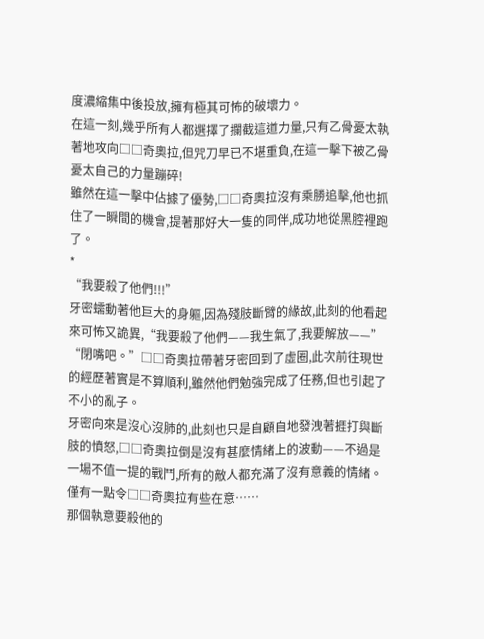度濃縮集中後投放,擁有極其可怖的破壞力。
在這一刻,幾乎所有人都選擇了攔截這道力量,只有乙骨憂太執著地攻向□□奇奧拉,但咒刀早已不堪重負,在這一擊下被乙骨憂太自己的力量蹦碎!
雖然在這一擊中佔據了優勢,□□奇奧拉沒有乘勝追擊,他也抓住了一瞬間的機會,提著那好大一隻的同伴,成功地從黑腔裡跑了。
*
“我要殺了他們!!!”
牙密蠕動著他巨大的身軀,因為殘肢斷臂的緣故,此刻的他看起來可怖又詭異,“我要殺了他們——我生氣了,我要解放——”
“閉嘴吧。”□□奇奧拉帶著牙密回到了虛圈,此次前往現世的經歷著實是不算順利,雖然他們勉強完成了任務,但也引起了不小的亂子。
牙密向來是沒心沒肺的,此刻也只是自顧自地發洩著捱打與斷肢的憤怒,□□奇奧拉倒是沒有甚麼情緒上的波動——不過是一場不值一提的戰鬥,所有的敵人都充滿了沒有意義的情緒。
僅有一點令□□奇奧拉有些在意……
那個執意要殺他的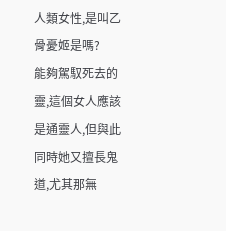人類女性,是叫乙骨憂姬是嗎?
能夠駕馭死去的靈,這個女人應該是通靈人,但與此同時她又擅長鬼道,尤其那無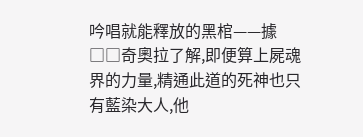吟唱就能釋放的黑棺——據□□奇奧拉了解,即便算上屍魂界的力量,精通此道的死神也只有藍染大人,他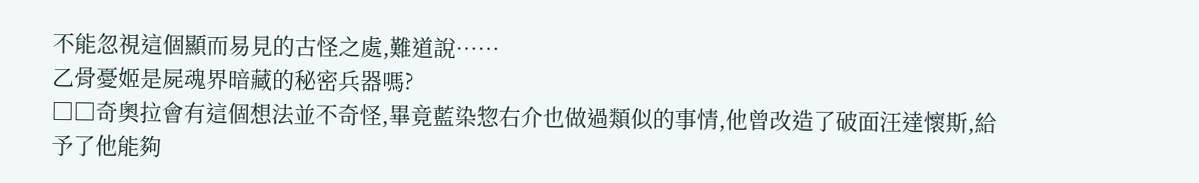不能忽視這個顯而易見的古怪之處,難道說……
乙骨憂姬是屍魂界暗藏的秘密兵器嗎?
□□奇奧拉會有這個想法並不奇怪,畢竟藍染惣右介也做過類似的事情,他曾改造了破面汪達懷斯,給予了他能夠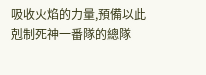吸收火焰的力量,預備以此剋制死神一番隊的總隊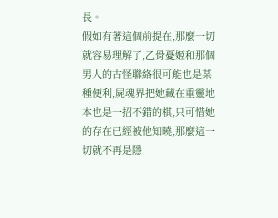長。
假如有著這個前提在,那麼一切就容易理解了,乙骨憂姬和那個男人的古怪聯絡很可能也是某種便利,屍魂界把她藏在重靈地本也是一招不錯的棋,只可惜她的存在已經被他知曉,那麼這一切就不再是隱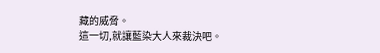藏的威脅。
這一切,就讓藍染大人來裁決吧。